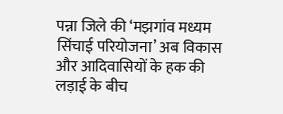पन्ना जिले की ‘मझगांव मध्यम सिंचाई परियोजना’ अब विकास और आदिवासियों के हक की लड़ाई के बीच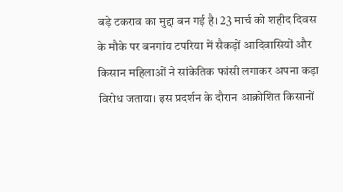बड़े टकराव का मुद्दा बन गई है। 23 मार्च को शहीद दिवस के मौके पर बनगांय टपरिया में सैकड़ों आदिवासियों और किसान महिलाओं ने सांकेतिक फांसी लगाकर अपना कड़ा विरोध जताया। इस प्रदर्शन के दौरान आक्रोशित किसानों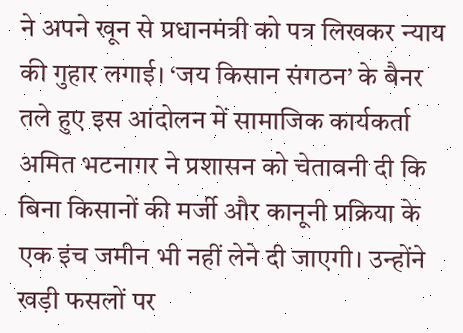ने अपने खून से प्रधानमंत्री को पत्र लिखकर न्याय की गुहार लगाई। ‘जय किसान संगठन’ के बैनर तले हुए इस आंदोलन में सामाजिक कार्यकर्ता अमित भटनागर ने प्रशासन को चेतावनी दी कि बिना किसानों की मर्जी और कानूनी प्रक्रिया के एक इंच जमीन भी नहीं लेने दी जाएगी। उन्होंने खड़ी फसलों पर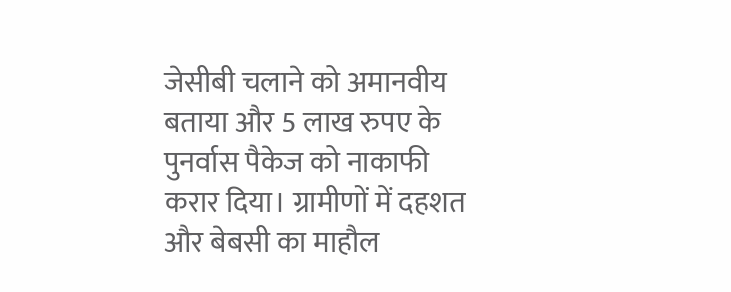जेसीबी चलाने को अमानवीय बताया और 5 लाख रुपए के पुनर्वास पैकेज को नाकाफी करार दिया। ग्रामीणों में दहशत और बेबसी का माहौल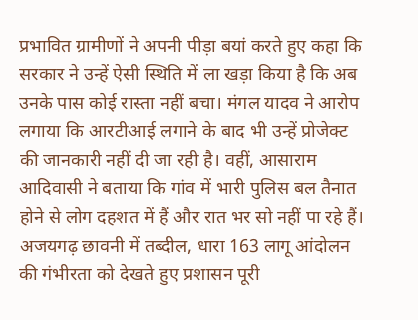प्रभावित ग्रामीणों ने अपनी पीड़ा बयां करते हुए कहा कि सरकार ने उन्हें ऐसी स्थिति में ला खड़ा किया है कि अब उनके पास कोई रास्ता नहीं बचा। मंगल यादव ने आरोप लगाया कि आरटीआई लगाने के बाद भी उन्हें प्रोजेक्ट की जानकारी नहीं दी जा रही है। वहीं, आसाराम आदिवासी ने बताया कि गांव में भारी पुलिस बल तैनात होने से लोग दहशत में हैं और रात भर सो नहीं पा रहे हैं। अजयगढ़ छावनी में तब्दील, धारा 163 लागू आंदोलन की गंभीरता को देखते हुए प्रशासन पूरी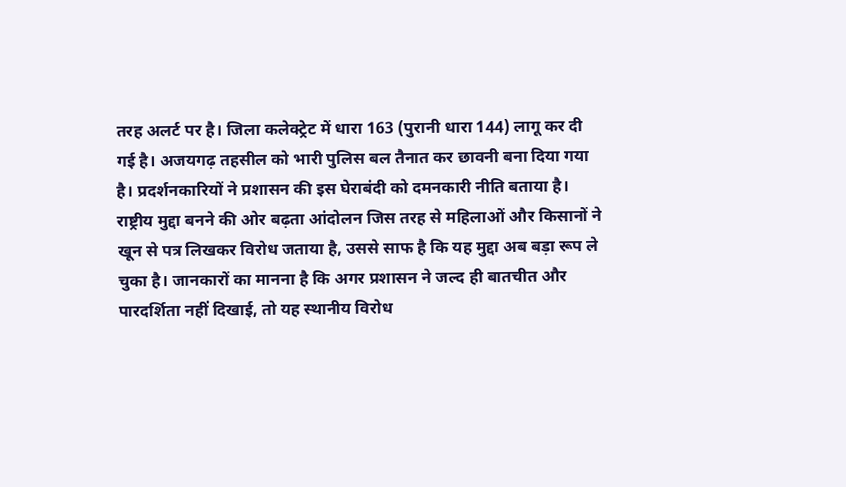तरह अलर्ट पर है। जिला कलेक्ट्रेट में धारा 163 (पुरानी धारा 144) लागू कर दी गई है। अजयगढ़ तहसील को भारी पुलिस बल तैनात कर छावनी बना दिया गया है। प्रदर्शनकारियों ने प्रशासन की इस घेराबंदी को दमनकारी नीति बताया है। राष्ट्रीय मुद्दा बनने की ओर बढ़ता आंदोलन जिस तरह से महिलाओं और किसानों ने खून से पत्र लिखकर विरोध जताया है, उससे साफ है कि यह मुद्दा अब बड़ा रूप ले चुका है। जानकारों का मानना है कि अगर प्रशासन ने जल्द ही बातचीत और पारदर्शिता नहीं दिखाई, तो यह स्थानीय विरोध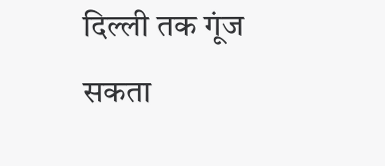दिल्ली तक गूंज सकता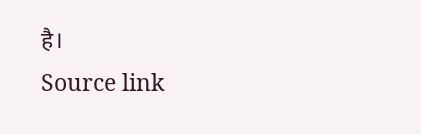है।
Source link